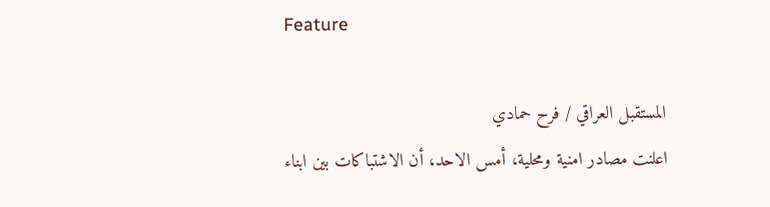Feature

المستقبل العراقي / فرح حمادي
اعلنت مصادر امنية ومحلية، أمس الاحد، أن الاشتباكات بين ابناء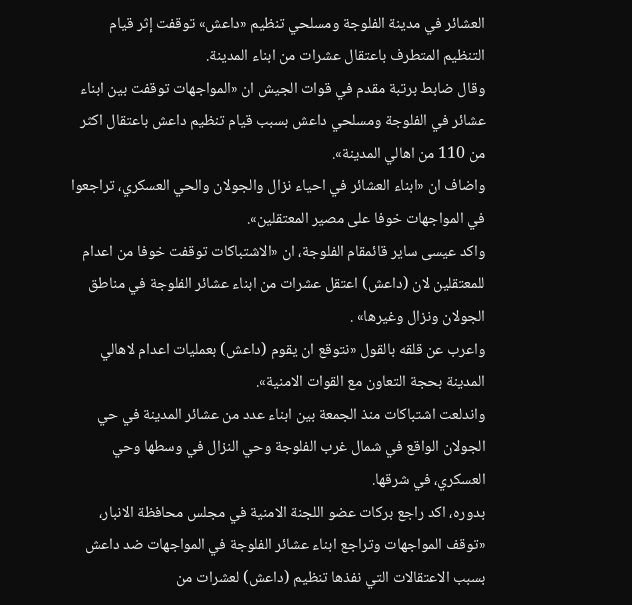العشائر في مدينة الفلوجة ومسلحي تنظيم «داعش» توقفت إثر قيام التنظيم المتطرف باعتقال عشرات من ابناء المدينة.
وقال ضابط برتبة مقدم في قوات الجيش ان «المواجهات توقفت بين ابناء عشائر في الفلوجة ومسلحي داعش بسبب قيام تنظيم داعش باعتقال اكثر من 110 من اهالي المدينة».
واضاف ان «ابناء العشائر في احياء نزال والجولان والحي العسكري، تراجعوا في المواجهات خوفا على مصير المعتقلين».
واكد عيسى ساير قائمقام الفلوجة، ان «الاشتباكات توقفت خوفا من اعدام للمعتقلين لان (داعش) اعتقل عشرات من ابناء عشائر الفلوجة في مناطق الجولان ونزال وغيرها» .
واعرب عن قلقه بالقول «نتوقع ان يقوم (داعش) بعمليات اعدام لاهالي المدينة بحجة التعاون مع القوات الامنية».
واندلعت اشتباكات منذ الجمعة بين ابناء عدد من عشائر المدينة في حي الجولان الواقع في شمال غرب الفلوجة وحي النزال في وسطها وحي العسكري، في شرقها.
بدوره، اكد راجع بركات عضو اللجنة الامنية في مجلس محافظة الانبار، «توقف المواجهات وتراجع ابناء عشائر الفلوجة في المواجهات ضد داعش بسبب الاعتقالات التي نفذها تنظيم (داعش) لعشرات من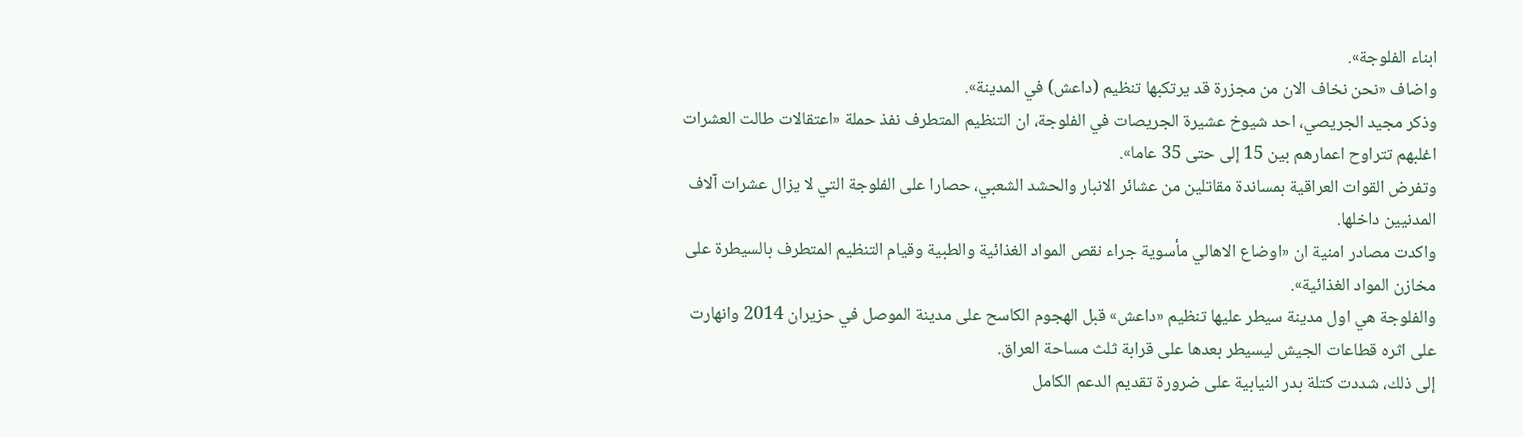ابناء الفلوجة».
واضاف «نحن نخاف الان من مجزرة قد يرتكبها تنظيم (داعش) في المدينة».
وذكر مجيد الجريصي، احد شيوخ عشيرة الجريصات في الفلوجة، ان التنظيم المتطرف نفذ حملة «اعتقالات طالت العشرات اغلبهم تتراوح اعمارهم بين 15 إلى حتى 35 عاما».
وتفرض القوات العراقية بمساندة مقاتلين من عشائر الانبار والحشد الشعبي، حصارا على الفلوجة التي لا يزال عشرات آلاف المدنيين داخلها.
واكدت مصادر امنية ان «اوضاع الاهالي مأسوية جراء نقص المواد الغذائية والطبية وقيام التنظيم المتطرف بالسيطرة على مخازن المواد الغذائية».
والفلوجة هي اول مدينة سيطر عليها تنظيم «داعش» قبل الهجوم الكاسح على مدينة الموصل في حزيران 2014 وانهارت على اثره قطاعات الجيش ليسيطر بعدها على قرابة ثلث مساحة العراق.
إلى ذلك، شددت كتلة بدر النيابية على ضرورة تقديم الدعم الكامل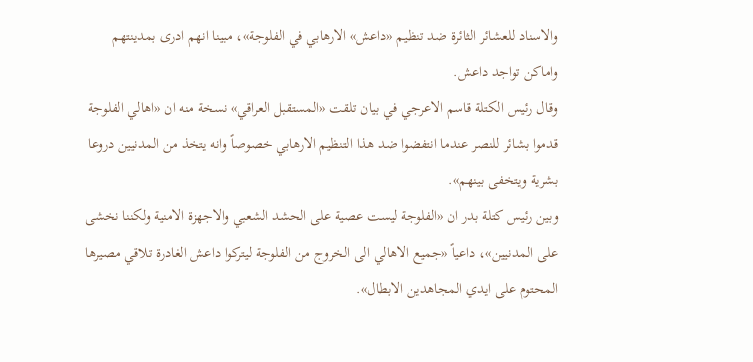والاسناد للعشائر الثائرة ضد تنظيم «داعش» الارهابي في الفلوجة»، مبينا انهم ادرى بمدينتهم واماكن تواجد داعش.
وقال رئيس الكتلة قاسم الاعرجي في بيان تلقت «المستقبل العراقي» نسخة منه ان «اهالي الفلوجة قدموا بشائر للنصر عندما انتفضوا ضد هذا التنظيم الارهابي خصوصاً وانه يتخذ من المدنيين دروعا بشرية ويتخفى بينهم».
وبين رئيس كتلة بدر ان «الفلوجة ليست عصية على الحشد الشعبي والاجهزة الامنية ولكننا نخشى على المدنيين»، داعياً «جميع الاهالي الى الخروج من الفلوجة ليتركوا داعش الغادرة تلاقي مصيرها المحتوم على ايدي المجاهدين الابطال».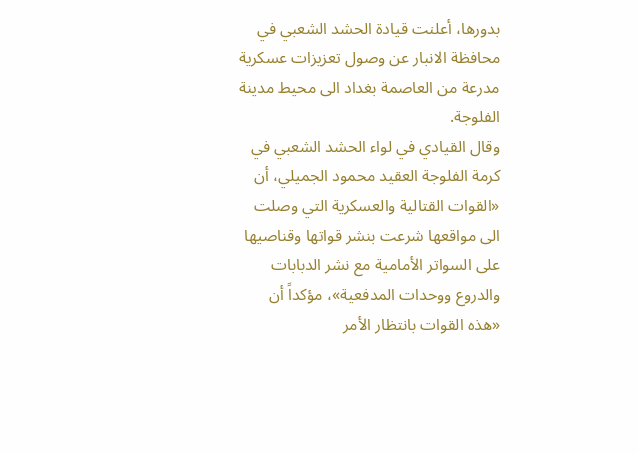بدورها، أعلنت قيادة الحشد الشعبي في محافظة الانبار عن وصول تعزيزات عسكرية مدرعة من العاصمة بغداد الى محيط مدينة الفلوجة.
وقال القيادي في لواء الحشد الشعبي في كرمة الفلوجة العقيد محمود الجميلي، أن «القوات القتالية والعسكرية التي وصلت الى مواقعها شرعت بنشر قواتها وقناصيها على السواتر الأمامية مع نشر الدبابات والدروع ووحدات المدفعية»، مؤكداً أن «هذه القوات بانتظار الأمر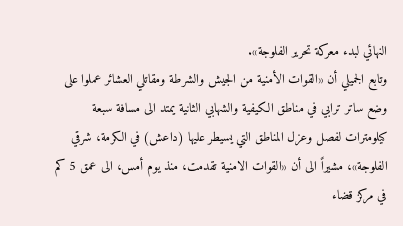النهائي لبدء معركة تحرير الفلوجة».
وتابع الجميلي أن «القوات الأمنية من الجيش والشرطة ومقاتلي العشائر عملوا على وضع ساتر ترابي في مناطق الكيفية والشهابي الثانية يمتد الى مسافة سبعة كيلومترات لفصل وعزل المناطق التي يسيطر عليها (داعش) في الكرمة، شرقي الفلوجة»، مشيراً الى أن «القوات الامنية تقدمت، منذ يوم أمس، الى عمق 5 كم في مركز قضاء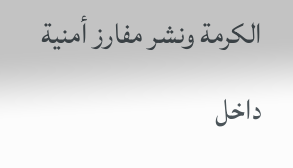الكرمة ونشر مفارز أمنية داخل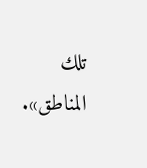تلك المناطق».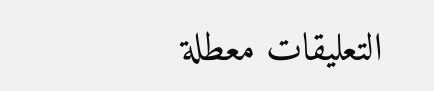التعليقات معطلة